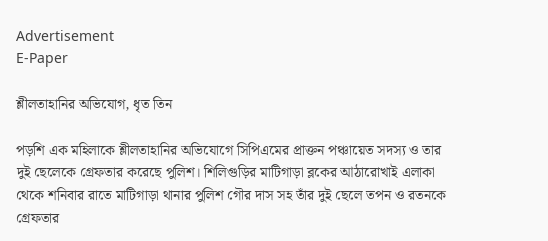Advertisement
E-Paper

শ্লীলতাহানির অভিযোগ, ধৃত তিন

পড়শি এক মহিলাকে শ্লীলতাহানির অভিযোগে সিপিএমের প্রাক্তন পঞ্চায়েত সদস্য ও তার দুই ছেলেকে গ্রেফতার করেছে পুলিশ। শিলিগুড়ির মাটিগাড়া ব্লকের আঠারোখাই এলাকা থেকে শনিবার রাতে মাটিগাড়া থানার পুলিশ গৌর দাস সহ তাঁর দুই ছেলে তপন ও রতনকে গ্রেফতার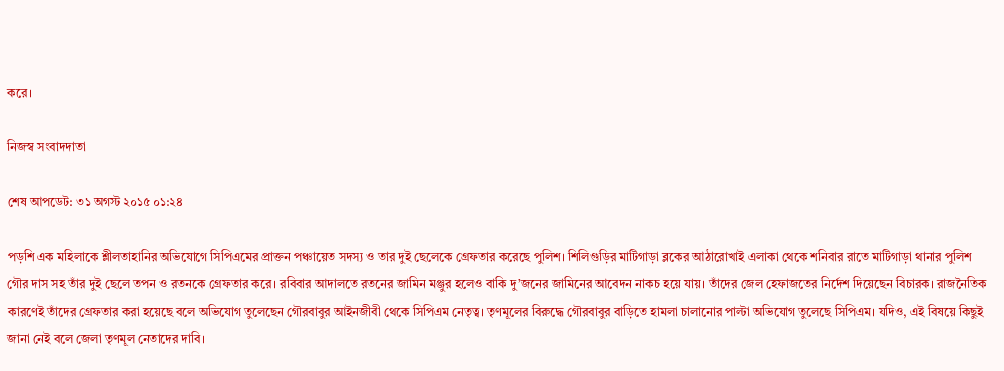করে।

নিজস্ব সংবাদদাতা

শেষ আপডেট: ৩১ অগস্ট ২০১৫ ০১:২৪

পড়শি এক মহিলাকে শ্লীলতাহানির অভিযোগে সিপিএমের প্রাক্তন পঞ্চায়েত সদস্য ও তার দুই ছেলেকে গ্রেফতার করেছে পুলিশ। শিলিগুড়ির মাটিগাড়া ব্লকের আঠারোখাই এলাকা থেকে শনিবার রাতে মাটিগাড়া থানার পুলিশ গৌর দাস সহ তাঁর দুই ছেলে তপন ও রতনকে গ্রেফতার করে। রবিবার আদালতে রতনের জামিন মঞ্জুর হলেও বাকি দু’জনের জামিনের আবেদন নাকচ হয়ে যায়। তাঁদের জেল হেফাজতের নির্দেশ দিয়েছেন বিচারক। রাজনৈতিক কারণেই তাঁদের গ্রেফতার করা হয়েছে বলে অভিযোগ তুলেছেন গৌরবাবুর আইনজীবী থেকে সিপিএম নেতৃত্ব। তৃণমূলের বিরুদ্ধে গৌরবাবুর বাড়িতে হামলা চালানোর পাল্টা অভিযোগ তুলেছে সিপিএম। যদিও, এই বিষয়ে কিছুই জানা নেই বলে জেলা তৃণমূল নেতাদের দাবি।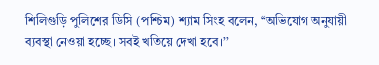শিলিগুড়ি পুলিশের ডিসি (পশ্চিম) শ্যাম সিংহ বলেন, ‘‘অভিযোগ অনুযায়ী ব্যবস্থা নেওয়া হচ্ছে। সবই খতিয়ে দেখা হবে।’’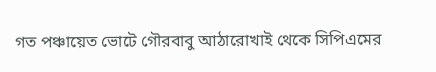গত পঞ্চায়েত ভোটে গৌরবাবু আঠারোখাই থেকে সিপিএমের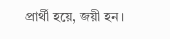প্রার্থী হয়ে, জয়ী হন।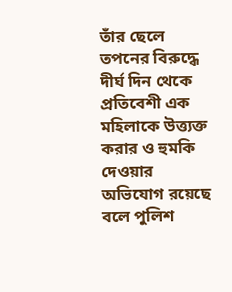তাঁর ছেলে তপনের বিরুদ্ধে দীর্ঘ দিন থেকে প্রতিবেশী এক মহিলাকে উত্ত্যক্ত করার ও হুমকি দেওয়ার অভিযোগ রয়েছে বলে পুলিশ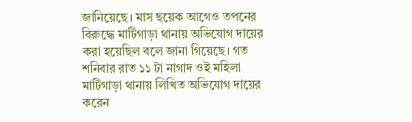জানিয়েছে। মাস ছয়েক আগেও তপনের বিরুদ্ধে মাটিগাড়া থানায় অভিযোগ দায়ের করা হয়েছিল বলে জানা গিয়েছে। গত শনিবার রাত ১১ টা নাগাদ ওই মহিলা মাটিগাড়া থানায় লিখিত অভিযোগ দায়ের করেন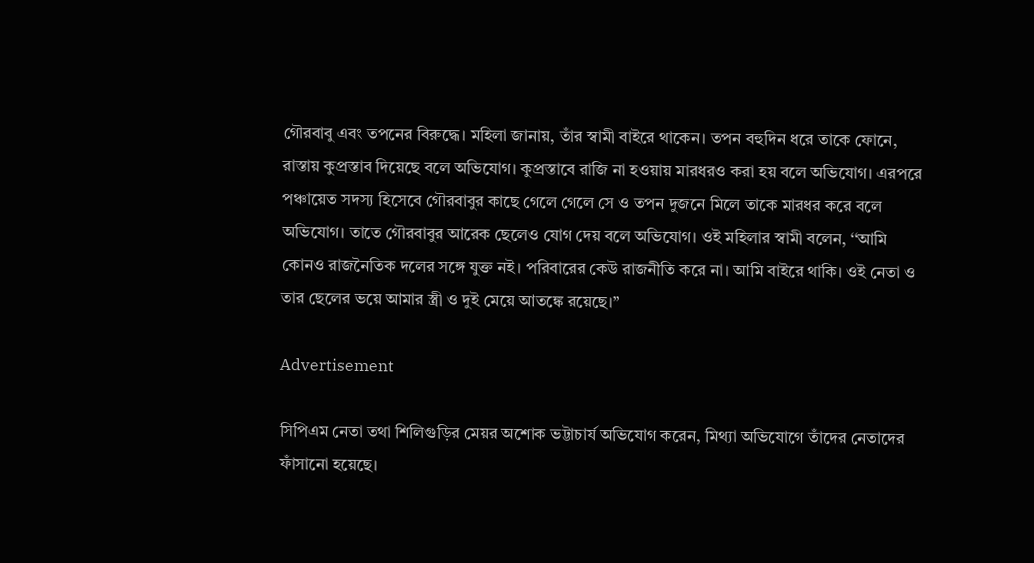গৌরবাবু এবং তপনের বিরুদ্ধে। মহিলা জানায়, তাঁর স্বামী বাইরে থাকেন। তপন বহুদিন ধরে তাকে ফোনে, রাস্তায় কুপ্রস্তাব দিয়েছে বলে অভিযোগ। কুপ্রস্তাবে রাজি না হওয়ায় মারধরও করা হয় বলে অভিযোগ। এরপরে পঞ্চায়েত সদস্য হিসেবে গৌরবাবুর কাছে গেলে গেলে সে ও তপন দুজনে মিলে তাকে মারধর করে বলে অভিযোগ। তাতে গৌরবাবুর আরেক ছেলেও যোগ দেয় বলে অভিযোগ। ওই মহিলার স্বামী বলেন, ‘‘আমি কোনও রাজনৈতিক দলের সঙ্গে যুক্ত নই। পরিবারের কেউ রাজনীতি করে না। আমি বাইরে থাকি। ওই নেতা ও তার ছেলের ভয়ে আমার স্ত্রী ও দুই মেয়ে আতঙ্কে রয়েছে।’’

Advertisement

সিপিএম নেতা তথা শিলিগুড়ির মেয়র অশোক ভট্টাচার্য অভিযোগ করেন, মিথ্যা অভিযোগে তাঁদের নেতাদের ফাঁসানো হয়েছে।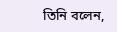তিনি বলেন,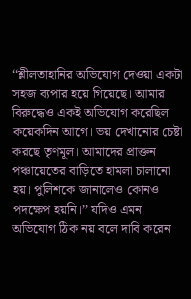‘‘শ্লীলতাহানির অভিযোগ দেওয়া একটা সহজ ব্যপার হয়ে গিয়েছে। আমার বিরুদ্ধেও একই অভিযোগ করেছিল কয়েকদিন আগে। ভয় দেখানোর চেষ্টা করছে তৃণমূল। আমাদের প্রাক্তন পঞ্চায়েতের বাড়িতে হামলা চালানো হয়। পুলিশকে জানালেও কোনও পদক্ষেপ হয়নি।’’ যদিও এমন অভিযোগ ঠিক নয় বলে দাবি করেন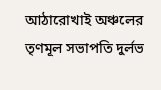আঠারোখাই অঞ্চলের তৃণমূল সভাপতি দুর্লভ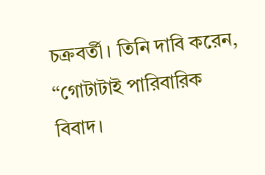চক্রবর্তী। তিনি দাবি করেন, ‘‘গোটাটাই পারিবারিক বিবাদ।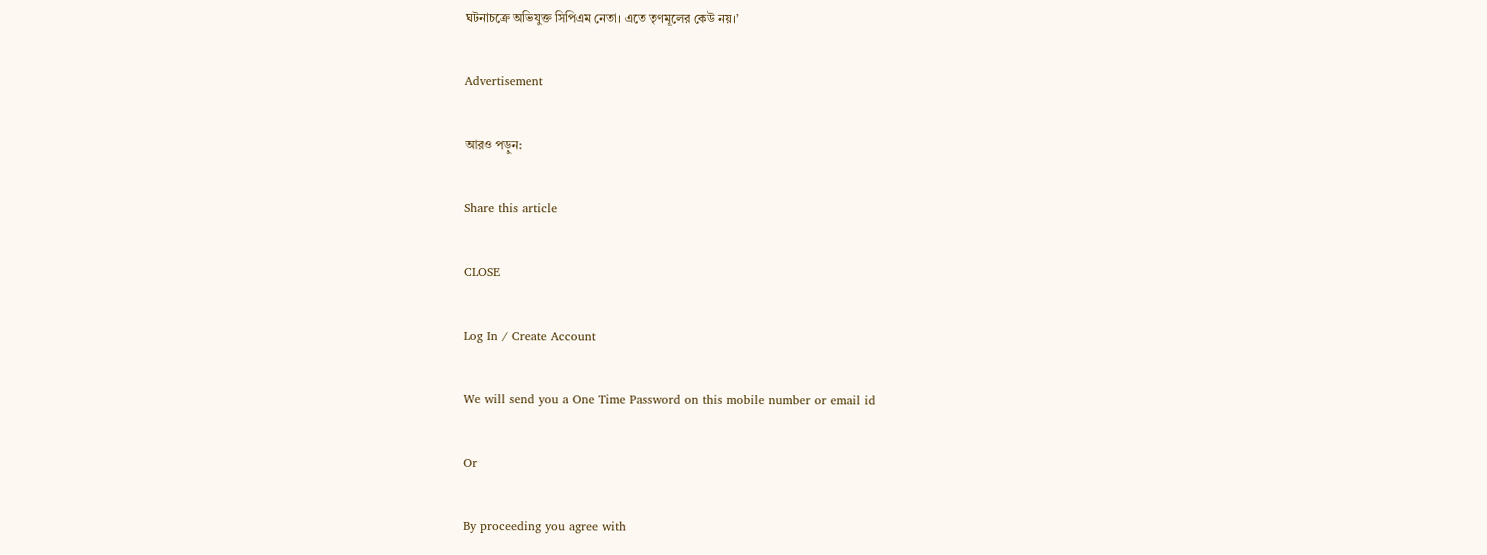ঘটনাচক্রে অভিযুক্ত সিপিএম নেতা। এতে তৃণমূলের কেউ নয়।’

Advertisement

আরও পড়ুন:

Share this article

CLOSE

Log In / Create Account

We will send you a One Time Password on this mobile number or email id

Or

By proceeding you agree with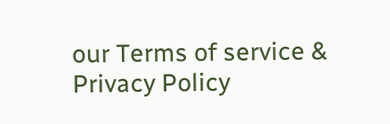our Terms of service & Privacy Policy